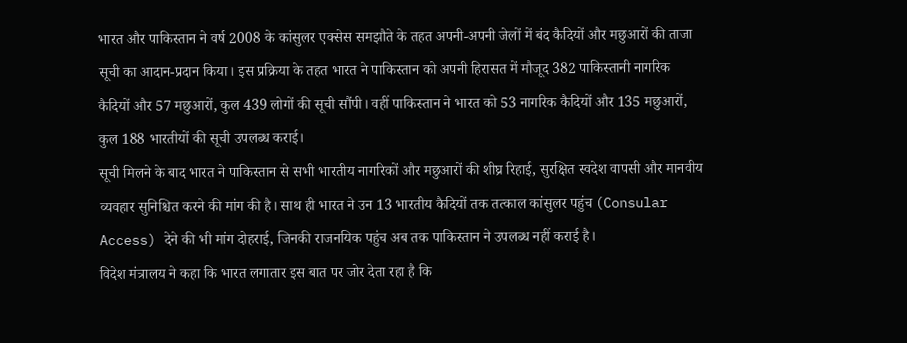भारत और पाकिस्तान ने वर्ष 2008 के कांसुलर एक्सेस समझौते के तहत अपनी-अपनी जेलों में बंद कैदियों और मछुआरों की ताजा सूची का आदान-प्रदान किया। इस प्रक्रिया के तहत भारत ने पाकिस्तान को अपनी हिरासत में मौजूद 382 पाकिस्तानी नागरिक कैदियों और 57 मछुआरों, कुल 439 लोगों की सूची सौंपी। वहीं पाकिस्तान ने भारत को 53 नागरिक कैदियों और 135 मछुआरों, कुल 188 भारतीयों की सूची उपलब्ध कराई।
सूची मिलने के बाद भारत ने पाकिस्तान से सभी भारतीय नागरिकों और मछुआरों की शीघ्र रिहाई, सुरक्षित स्वदेश वापसी और मानवीय व्यवहार सुनिश्चित करने की मांग की है। साथ ही भारत ने उन 13 भारतीय कैदियों तक तत्काल कांसुलर पहुंच (Consular Access) देने की भी मांग दोहराई, जिनकी राजनयिक पहुंच अब तक पाकिस्तान ने उपलब्ध नहीं कराई है।
विदेश मंत्रालय ने कहा कि भारत लगातार इस बात पर जोर देता रहा है कि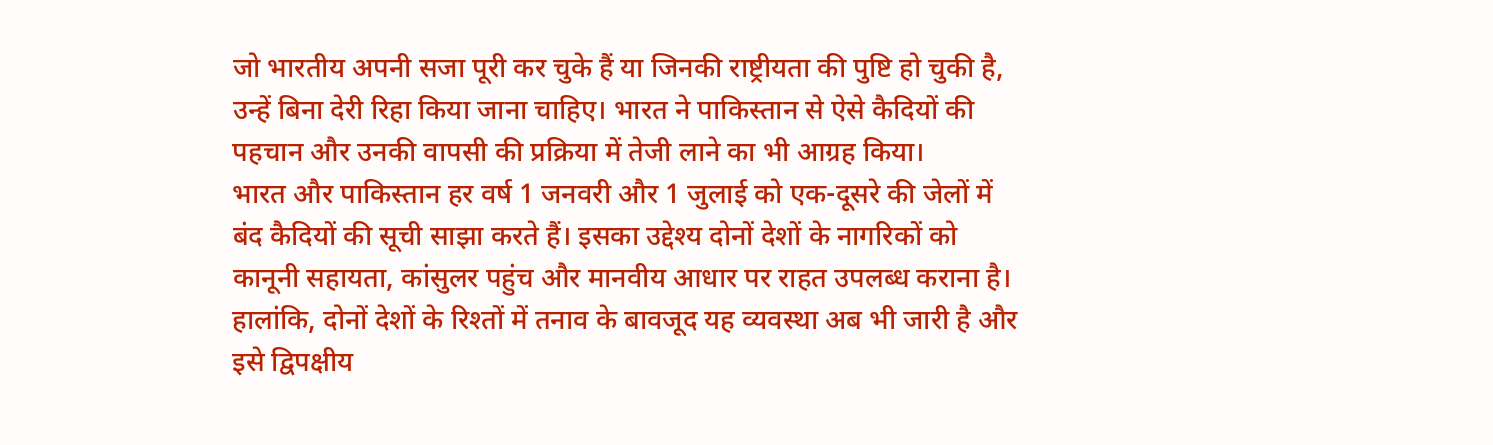जो भारतीय अपनी सजा पूरी कर चुके हैं या जिनकी राष्ट्रीयता की पुष्टि हो चुकी है, उन्हें बिना देरी रिहा किया जाना चाहिए। भारत ने पाकिस्तान से ऐसे कैदियों की पहचान और उनकी वापसी की प्रक्रिया में तेजी लाने का भी आग्रह किया।
भारत और पाकिस्तान हर वर्ष 1 जनवरी और 1 जुलाई को एक-दूसरे की जेलों में बंद कैदियों की सूची साझा करते हैं। इसका उद्देश्य दोनों देशों के नागरिकों को कानूनी सहायता, कांसुलर पहुंच और मानवीय आधार पर राहत उपलब्ध कराना है। हालांकि, दोनों देशों के रिश्तों में तनाव के बावजूद यह व्यवस्था अब भी जारी है और इसे द्विपक्षीय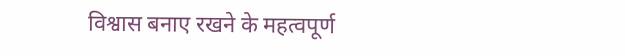विश्वास बनाए रखने के महत्वपूर्ण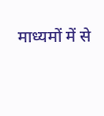माध्यमों में से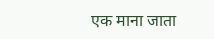एक माना जाता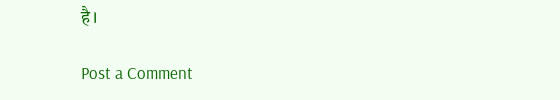है।

Post a Comment